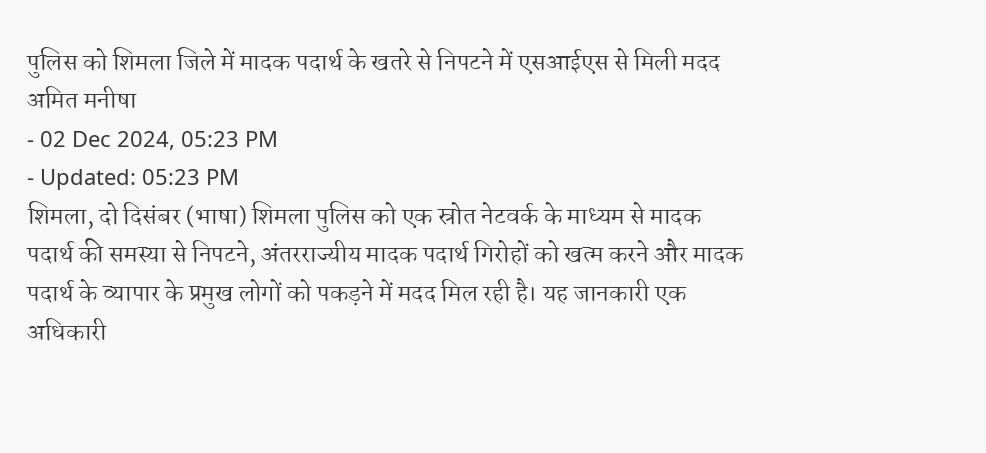पुलिस को शिमला जिले में मादक पदार्थ के खतरे से निपटने में एसआईएस से मिली मदद
अमित मनीषा
- 02 Dec 2024, 05:23 PM
- Updated: 05:23 PM
शिमला, दो दिसंबर (भाषा) शिमला पुलिस को एक स्रोत नेटवर्क के माध्यम से मादक पदार्थ की समस्या से निपटने, अंतरराज्यीय मादक पदार्थ गिरोहों को खत्म करने और मादक पदार्थ के व्यापार के प्रमुख लोगों को पकड़ने में मदद मिल रही है। यह जानकारी एक अधिकारी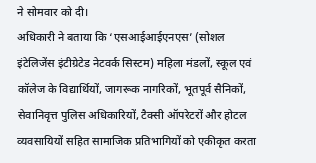ने सोमवार को दी।
अधिकारी ने बताया कि ‘एसआईआईएनएस’ (सोशल इंटेलिजेंस इंटीग्रेटेड नेटवर्क सिस्टम) महिला मंडलों, स्कूल एवं कॉलेज के विद्यार्थियों, जागरूक नागरिकों, भूतपूर्व सैनिकों, सेवानिवृत्त पुलिस अधिकारियों, टैक्सी ऑपरेटरों और होटल व्यवसायियों सहित सामाजिक प्रतिभागियों को एकीकृत करता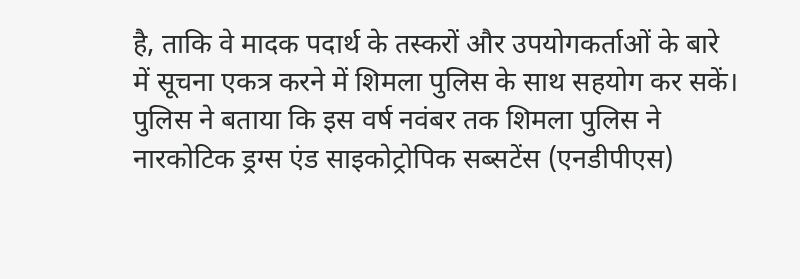है, ताकि वे मादक पदार्थ के तस्करों और उपयोगकर्ताओं के बारे में सूचना एकत्र करने में शिमला पुलिस के साथ सहयोग कर सकें।
पुलिस ने बताया कि इस वर्ष नवंबर तक शिमला पुलिस ने नारकोटिक ड्रग्स एंड साइकोट्रोपिक सब्सटेंस (एनडीपीएस)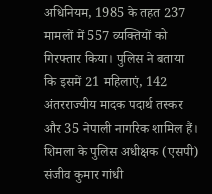अधिनियम, 1985 के तहत 237 मामलों में 557 व्यक्तियों को गिरफ्तार किया। पुलिस ने बताया कि इसमें 21 महिलाएं, 142 अंतरराज्यीय मादक पदार्थ तस्कर और 35 नेपाली नागरिक शामिल हैं।
शिमला के पुलिस अधीक्षक (एसपी) संजीव कुमार गांधी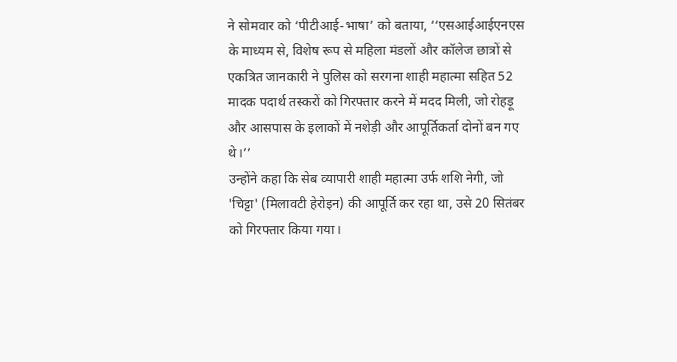ने सोमवार को ‘पीटीआई-भाषा’ को बताया, ‘‘एसआईआईएनएस के माध्यम से, विशेष रूप से महिला मंडलों और कॉलेज छात्रों से एकत्रित जानकारी ने पुलिस को सरगना शाही महात्मा सहित 52 मादक पदार्थ तस्करों को गिरफ्तार करने में मदद मिली, जो रोहड़ू और आसपास के इलाकों में नशेड़ी और आपूर्तिकर्ता दोनों बन गए थे।’’
उन्होंने कहा कि सेब व्यापारी शाही महात्मा उर्फ शशि नेगी, जो 'चिट्टा' (मिलावटी हेरोइन) की आपूर्ति कर रहा था, उसे 20 सितंबर को गिरफ्तार किया गया।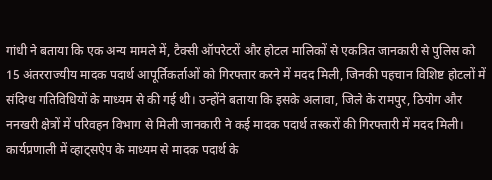गांधी ने बताया कि एक अन्य मामले में, टैक्सी ऑपरेटरों और होटल मालिकों से एकत्रित जानकारी से पुलिस को 15 अंतरराज्यीय मादक पदार्थ आपूर्तिकर्ताओं को गिरफ्तार करने में मदद मिली, जिनकी पहचान विशिष्ट होटलों में संदिग्ध गतिविधियों के माध्यम से की गई थी। उन्होंने बताया कि इसके अलावा, जिले के रामपुर, ठियोग और ननखरी क्षेत्रों में परिवहन विभाग से मिली जानकारी ने कई मादक पदार्थ तस्करों की गिरफ्तारी में मदद मिली।
कार्यप्रणाली में व्हाट्सऐप के माध्यम से मादक पदार्थ के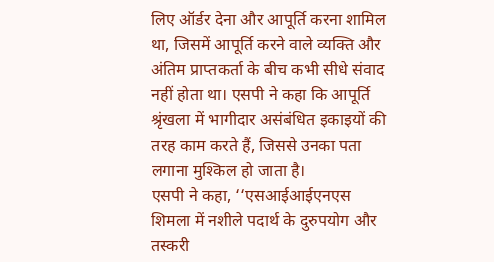लिए ऑर्डर देना और आपूर्ति करना शामिल था, जिसमें आपूर्ति करने वाले व्यक्ति और अंतिम प्राप्तकर्ता के बीच कभी सीधे संवाद नहीं होता था। एसपी ने कहा कि आपूर्ति श्रृंखला में भागीदार असंबंधित इकाइयों की तरह काम करते हैं, जिससे उनका पता लगाना मुश्किल हो जाता है।
एसपी ने कहा, ‘‘एसआईआईएनएस शिमला में नशीले पदार्थ के दुरुपयोग और तस्करी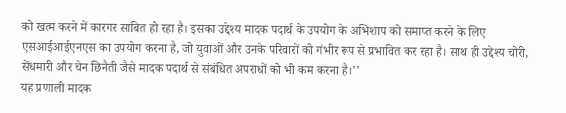को खत्म करने में कारगर साबित हो रहा है। इसका उद्देश्य मादक पदार्थ के उपयोग के अभिशाप को समाप्त करने के लिए एसआईआईएनएस का उपयोग करना है, जो युवाओं और उनके परिवारों को गंभीर रूप से प्रभावित कर रहा है। साथ ही उद्देश्य चोरी, सेंधमारी और चेन छिनैती जैसे मादक पदार्थ से संबंधित अपराधों को भी कम करना है।’’
यह प्रणाली मादक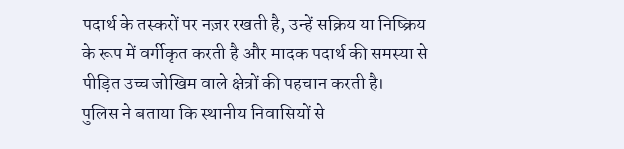पदार्थ के तस्करों पर नज़र रखती है, उन्हें सक्रिय या निष्क्रिय के रूप में वर्गीकृत करती है और मादक पदार्थ की समस्या से पीड़ित उच्च जोखिम वाले क्षेत्रों की पहचान करती है।
पुलिस ने बताया कि स्थानीय निवासियों से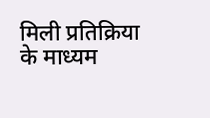मिली प्रतिक्रिया के माध्यम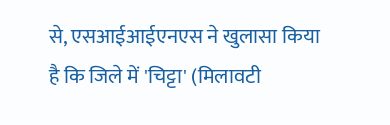से, एसआईआईएनएस ने खुलासा किया है कि जिले में 'चिट्टा' (मिलावटी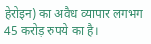हेरोइन) का अवैध व्यापार लगभग 45 करोड़ रुपये का है।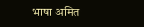भाषा अमित